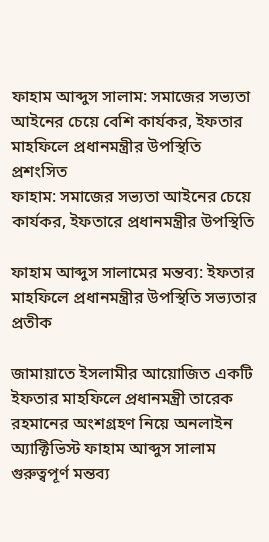ফাহাম আব্দুস সালাম: সমাজের সভ্যতা আইনের চেয়ে বেশি কার্যকর, ইফতার মাহফিলে প্রধানমন্ত্রীর উপস্থিতি প্রশংসিত
ফাহাম: সমাজের সভ্যতা আইনের চেয়ে কার্যকর, ইফতারে প্রধানমন্ত্রীর উপস্থিতি

ফাহাম আব্দুস সালামের মন্তব্য: ইফতার মাহফিলে প্রধানমন্ত্রীর উপস্থিতি সভ্যতার প্রতীক

জামায়াতে ইসলামীর আয়োজিত একটি ইফতার মাহফিলে প্রধানমন্ত্রী তারেক রহমানের অংশগ্রহণ নিয়ে অনলাইন অ্যাক্টিভিস্ট ফাহাম আব্দুস সালাম গুরুত্বপূর্ণ মন্তব্য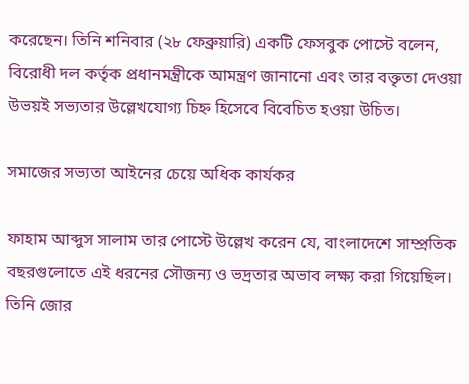করেছেন। তিনি শনিবার (২৮ ফেব্রুয়ারি) একটি ফেসবুক পোস্টে বলেন, বিরোধী দল কর্তৃক প্রধানমন্ত্রীকে আমন্ত্রণ জানানো এবং তার বক্তৃতা দেওয়া উভয়ই সভ্যতার উল্লেখযোগ্য চিহ্ন হিসেবে বিবেচিত হওয়া উচিত।

সমাজের সভ্যতা আইনের চেয়ে অধিক কার্যকর

ফাহাম আব্দুস সালাম তার পোস্টে উল্লেখ করেন যে, বাংলাদেশে সাম্প্রতিক বছরগুলোতে এই ধরনের সৌজন্য ও ভদ্রতার অভাব লক্ষ্য করা গিয়েছিল। তিনি জোর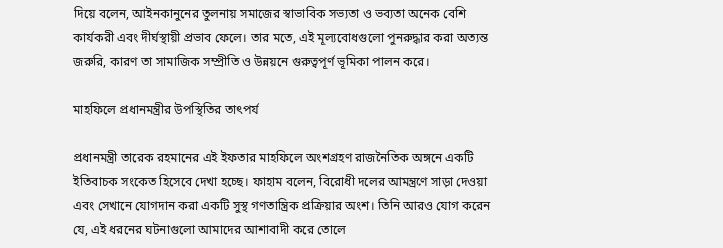দিয়ে বলেন, আইনকানুনের তুলনায় সমাজের স্বাভাবিক সভ্যতা ও ভব্যতা অনেক বেশি কার্যকরী এবং দীর্ঘস্থায়ী প্রভাব ফেলে। তার মতে, এই মূল্যবোধগুলো পুনরুদ্ধার করা অত্যন্ত জরুরি, কারণ তা সামাজিক সম্প্রীতি ও উন্নয়নে গুরুত্বপূর্ণ ভূমিকা পালন করে।

মাহফিলে প্রধানমন্ত্রীর উপস্থিতির তাৎপর্য

প্রধানমন্ত্রী তারেক রহমানের এই ইফতার মাহফিলে অংশগ্রহণ রাজনৈতিক অঙ্গনে একটি ইতিবাচক সংকেত হিসেবে দেখা হচ্ছে। ফাহাম বলেন, বিরোধী দলের আমন্ত্রণে সাড়া দেওয়া এবং সেখানে যোগদান করা একটি সুস্থ গণতান্ত্রিক প্রক্রিয়ার অংশ। তিনি আরও যোগ করেন যে, এই ধরনের ঘটনাগুলো আমাদের আশাবাদী করে তোলে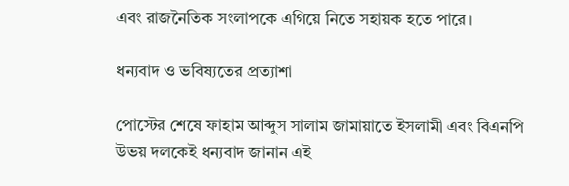এবং রাজনৈতিক সংলাপকে এগিয়ে নিতে সহায়ক হতে পারে।

ধন্যবাদ ও ভবিষ্যতের প্রত্যাশা

পোস্টের শেষে ফাহাম আব্দুস সালাম জামায়াতে ইসলামী এবং বিএনপি উভয় দলকেই ধন্যবাদ জানান এই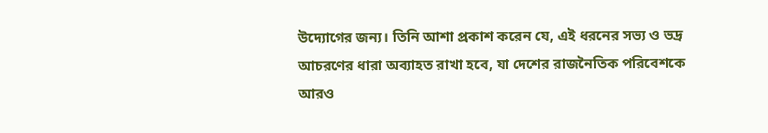উদ্যোগের জন্য। তিনি আশা প্রকাশ করেন যে, এই ধরনের সভ্য ও ভদ্র আচরণের ধারা অব্যাহত রাখা হবে, যা দেশের রাজনৈতিক পরিবেশকে আরও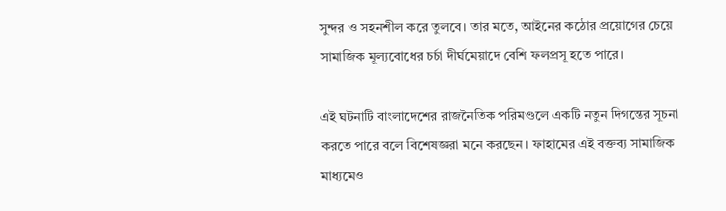সুন্দর ও সহনশীল করে তুলবে। তার মতে, আইনের কঠোর প্রয়োগের চেয়ে সামাজিক মূল্যবোধের চর্চা দীর্ঘমেয়াদে বেশি ফলপ্রসূ হতে পারে।

এই ঘটনাটি বাংলাদেশের রাজনৈতিক পরিমণ্ডলে একটি নতুন দিগন্তের সূচনা করতে পারে বলে বিশেষজ্ঞরা মনে করছেন। ফাহামের এই বক্তব্য সামাজিক মাধ্যমেও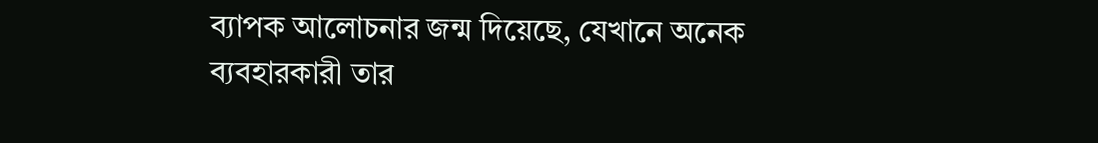ব্যাপক আলোচনার জন্ম দিয়েছে, যেখানে অনেক ব্যবহারকারী তার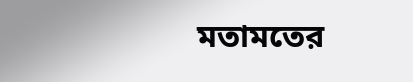মতামতের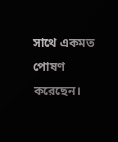সাথে একমত পোষণ করেছেন।